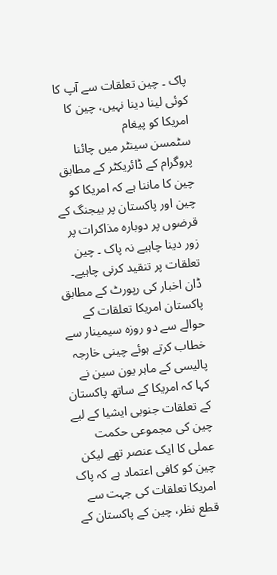پاک ۔ چین تعلقات سے آپ کا کوئی لینا دینا نہیں، چین کا امریکا کو پیغام
سٹمسن سینٹر میں چائنا پروگرام کے ڈائریکٹر کے مطابق چین کا ماننا ہے کہ امریکا کو چین اور پاکستان پر بیجنگ کے قرضوں پر دوبارہ مذاکرات پر زور دینا چاہیے نہ پاک ۔ چین تعلقات پر تنقید کرنی چاہیے۔
ڈان اخبار کی رپورٹ کے مطابق پاکستان امریکا تعلقات کے حوالے سے دو روزہ سیمینار سے خطاب کرتے ہوئے چینی خارجہ پالیسی کے ماہر یون سین نے کہا کہ امریکا کے ساتھ پاکستان کے تعلقات جنوبی ایشیا کے لیے چین کی مجموعی حکمت عملی کا ایک عنصر تھے لیکن چین کو کافی اعتماد ہے کہ پاک امریکا تعلقات کی جہت سے قطع نظر، چین کے پاکستان کے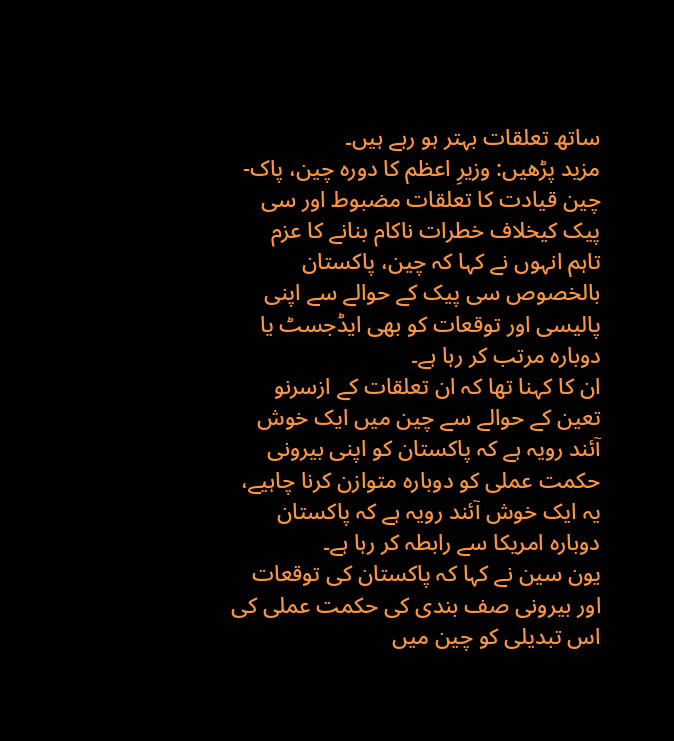ساتھ تعلقات بہتر ہو رہے ہیں۔
مزید پڑھیں: وزیرِ اعظم کا دورہ چین، پاک-چین قیادت کا تعلقات مضبوط اور سی پیک کیخلاف خطرات ناکام بنانے کا عزم
تاہم انہوں نے کہا کہ چین، پاکستان بالخصوص سی پیک کے حوالے سے اپنی پالیسی اور توقعات کو بھی ایڈجسٹ یا دوبارہ مرتب کر رہا ہے۔
ان کا کہنا تھا کہ ان تعلقات کے ازسرنو تعین کے حوالے سے چین میں ایک خوش آئند رویہ ہے کہ پاکستان کو اپنی بیرونی حکمت عملی کو دوبارہ متوازن کرنا چاہیے، یہ ایک خوش آئند رویہ ہے کہ پاکستان دوبارہ امریکا سے رابطہ کر رہا ہے۔
یون سین نے کہا کہ پاکستان کی توقعات اور بیرونی صف بندی کی حکمت عملی کی اس تبدیلی کو چین میں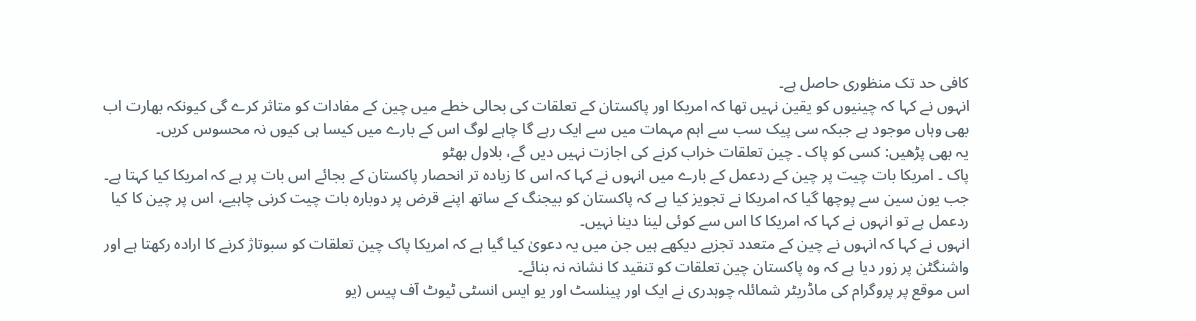کافی حد تک منظوری حاصل ہے۔
انہوں نے کہا کہ چینیوں کو یقین نہیں تھا کہ امریکا اور پاکستان کے تعلقات کی بحالی خطے میں چین کے مفادات کو متاثر کرے گی کیونکہ بھارت اب بھی وہاں موجود ہے جبکہ سی پیک سب سے اہم مہمات میں سے ایک رہے گا چاہے لوگ اس کے بارے میں کیسا ہی کیوں نہ محسوس کریں۔
یہ بھی پڑھیں: کسی کو پاک ۔ چین تعلقات خراب کرنے کی اجازت نہیں دیں گے، بلاول بھٹو
پاک ۔ امریکا بات چیت پر چین کے ردعمل کے بارے میں انہوں نے کہا کہ اس کا زیادہ تر انحصار پاکستان کے بجائے اس بات پر ہے کہ امریکا کیا کہتا ہے۔
جب یون سین سے پوچھا گیا کہ امریکا نے تجویز کیا ہے کہ پاکستان کو بیجنگ کے ساتھ اپنے قرض پر دوبارہ بات چیت کرنی چاہیے، اس پر چین کا کیا ردعمل ہے تو انہوں نے کہا کہ امریکا کا اس سے کوئی لینا دینا نہیں۔
انہوں نے کہا کہ انہوں نے چین کے متعدد تجزیے دیکھے ہیں جن میں یہ دعویٰ کیا گیا ہے کہ امریکا پاک چین تعلقات کو سبوتاژ کرنے کا ارادہ رکھتا ہے اور واشنگٹن پر زور دیا ہے کہ وہ پاکستان چین تعلقات کو تنقید کا نشانہ نہ بنائے۔
اس موقع پر پروگرام کی ماڈریٹر شمائلہ چوہدری نے ایک اور پینلسٹ اور یو ایس انسٹی ٹیوٹ آف پیس (یو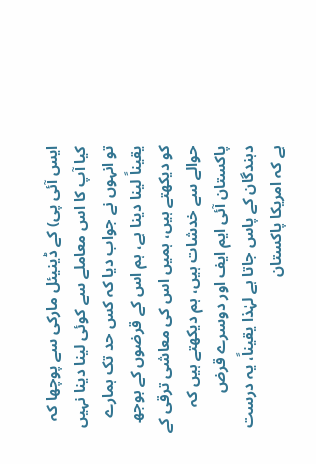ایس آئی پی) کے ڈینیئل مارکی سے پوچھا کہ کیا آپ کا اس معاملے سے کوئی لینا دینا نہیں تو انہوں نے جواب دیا کہ کس حد تک ہمارے یقیناً لینا دینا ہے، ہم اس کے قرضوں کے بوجھ کو دیکھتے ہیں، ہمیں اس کی معاشی ترقی کے حوالے سے خدشات ہیں، ہم دیکھتے ہیں کہ پاکستان آئی ایم ایف اور دوسرے قرض دہندگان کے پاس جاتا ہے لہٰذا یقیناً، یہ درست ہے کہ امریکا پاکستان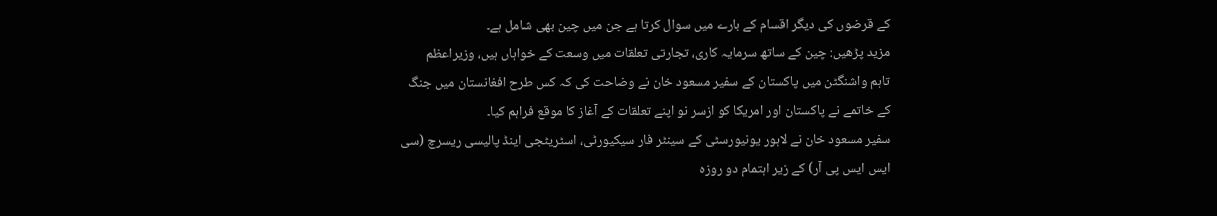کے قرضوں کی دیگر اقسام کے بارے میں سوال کرتا ہے جن میں چین بھی شامل ہے۔
مزید پڑھیں: چین کے ساتھ سرمایہ کاری، تجارتی تعلقات میں وسعت کے خواہاں ہیں، وزیراعظم
تاہم واشنگٹن میں پاکستان کے سفیر مسعود خان نے وضاحت کی کہ کس طرح افغانستان میں جنگ کے خاتمے نے پاکستان اور امریکا کو ازسر نو اپنے تعلقات کے آغاز کا موقع فراہم کیا۔
سفیر مسعود خان نے لاہور یونیورسٹی کے سینٹر فار سیکیورٹی، اسٹریٹجی اینڈ پالیسی ریسرچ (سی ایس ایس پی آر) کے زیر اہتمام دو روزہ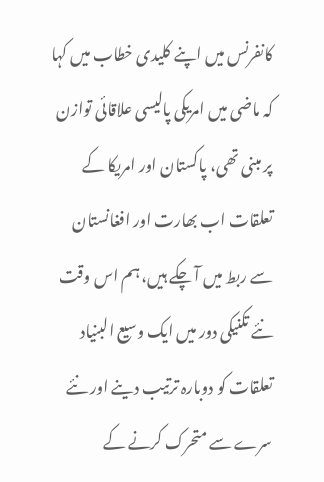کانفرنس میں اپنے کلیدی خطاب میں کہا کہ ماضی میں امریکی پالیسی علاقائی توازن پر مبنی تھی، پاکستان اور امریکا کے تعلقات اب بھارت اور افغانستان سے ربط میں آ چکے ہیں، ہم اس وقت نئے تکنیکی دور میں ایک وسیع البنیاد تعلقات کو دوبارہ ترتیب دینے اور نئے سرے سے متحرک کرنے کے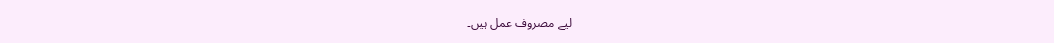لیے مصروف عمل ہیں۔